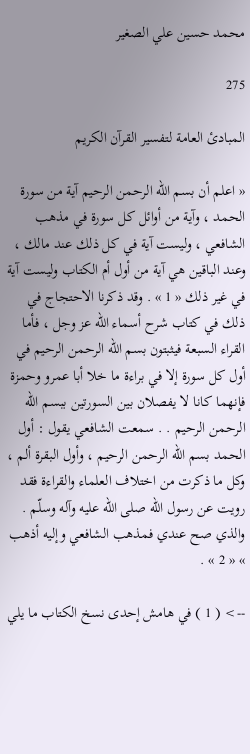محمد حسين علي الصغير

275

المبادئ العامة لتفسير القرآن الكريم

« اعلم أن بسم اللّه الرحمن الرحيم آية من سورة الحمد ، وآية من أوائل كل سورة في مذهب الشافعي ، وليست آية في كل ذلك عند مالك ، وعند الباقين هي آية من أول أم الكتاب وليست آية في غير ذلك « 1 » . وقد ذكرنا الاحتجاج في ذلك في كتاب شرح أسماء اللّه عز وجل ، فأما القراء السبعة فيثبتون بسم اللّه الرحمن الرحيم في أول كل سورة إلا في براءة ما خلا أبا عمرو وحمزة فإنهما كانا لا يفصلان بين السورتين ببسم اللّه الرحمن الرحيم . . سمعت الشافعي يقول : أول الحمد بسم اللّه الرحمن الرحيم ، وأول البقرة ألم ، وكل ما ذكرت من اختلاف العلماء والقراءة فقد رويت عن رسول اللّه صلى اللّه عليه وآله وسلّم . والذي صح عندي فمذهب الشافعي وإليه أذهب » « 2 » .

--> ( 1 ) في هامش إحدى نسخ الكتاب ما يلي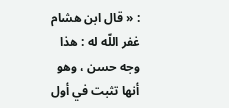: « قال ابن هشام غفر اللّه له : هذا وجه حسن ، وهو أنها تثبت في أول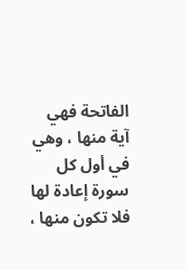الفاتحة فهي آية منها ، وهي في أول كل سورة إعادة لها فلا تكون منها ،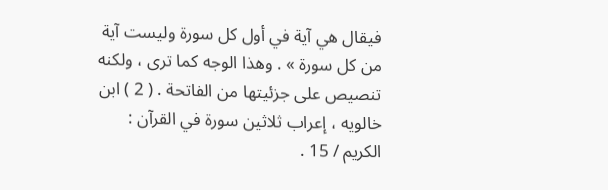فيقال هي آية في أول كل سورة وليست آية من كل سورة » . وهذا الوجه كما ترى ، ولكنه تنصيص على جزئيتها من الفاتحة . ( 2 ) ابن خالويه ، إعراب ثلاثين سورة في القرآن : الكريم / 15 .